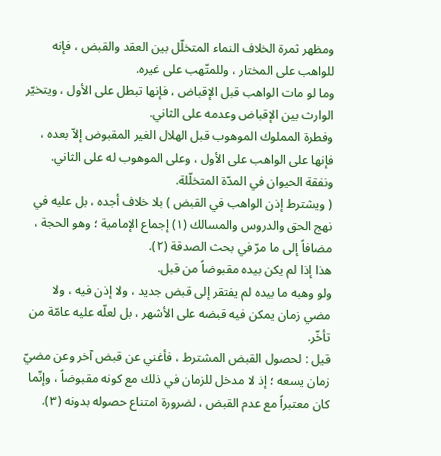ومظهر ثمرة الخلاف النماء المتخلّل بين العقد والقبض ، فإنه للواهب على المختار ، وللمتّهب على غيره.
وما لو مات الواهب قبل الإقباض ، فإنها تبطل على الأول ، ويتخيّر الوارث بين الإقباض وعدمه على الثاني.
وفطرة المملوك الموهوب قبل الهلال الغير المقبوض إلاّ بعده ، فإنها على الواهب على الأول ، وعلى الموهوب له على الثاني. ونفقة الحيوان في المدّة المتخلّلة.
( ويشترط إذن الواهب في القبض ) بلا خلاف أجده ، بل عليه في نهج الحق والدروس والمسالك (١) إجماع الإمامية ؛ وهو الحجة ، مضافاً إلى ما مرّ في بحث الصدقة (٢).
هذا إذا لم يكن بيده مقبوضاً من قبل.
ولو وهبه ما بيده لم يفتقر إلى قبض جديد ، ولا إذن فيه ، ولا مضي زمان يمكن فيه قبضه على الأشهر ، بل لعلّه عليه عامّة من تأخّر.
قيل : لحصول القبض المشترط ، فأغني عن قبض آخر وعن مضيّ زمان يسعه ؛ إذ لا مدخل للزمان في ذلك مع كونه مقبوضاً ، وإنّما كان معتبراً مع عدم القبض ، لضرورة امتناع حصوله بدونه (٣).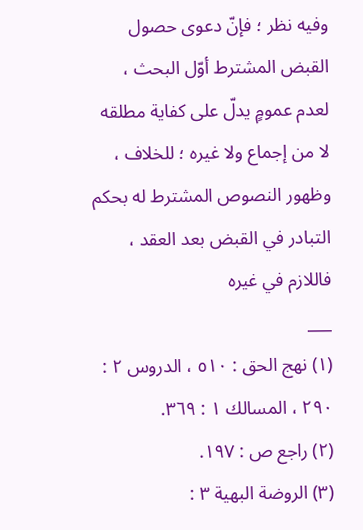وفيه نظر ؛ فإنّ دعوى حصول القبض المشترط أوّل البحث ، لعدم عمومٍ يدلّ على كفاية مطلقه لا من إجماع ولا غيره ؛ للخلاف ، وظهور النصوص المشترط له بحكم التبادر في القبض بعد العقد ، فاللازم في غيره
___
(١) نهج الحق : ٥١٠ ، الدروس ٢ : ٢٩٠ ، المسالك ١ : ٣٦٩.
(٢) راجع ص : ١٩٧.
(٣) الروضة البهية ٣ :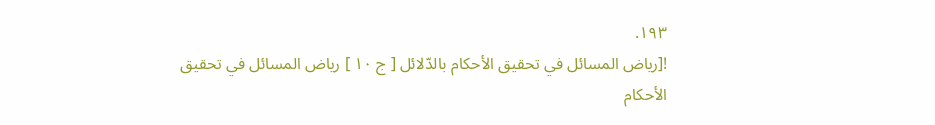١٩٣.
![رياض المسائل في تحقيق الأحكام بالدّلائل [ ج ١٠ ] رياض المسائل في تحقيق الأحكام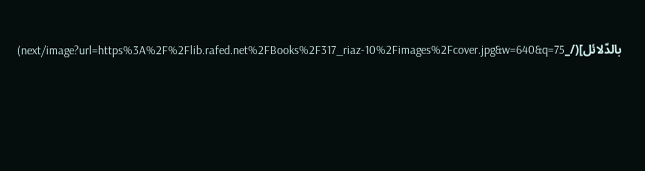بالدّلائل](/_next/image?url=https%3A%2F%2Flib.rafed.net%2FBooks%2F317_riaz-10%2Fimages%2Fcover.jpg&w=640&q=75)